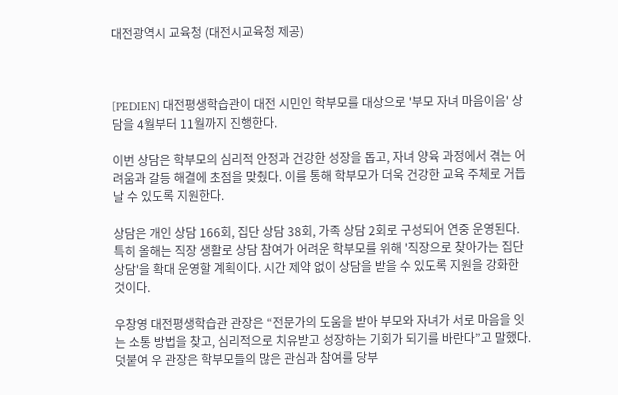대전광역시 교육청 (대전시교육청 제공)



[PEDIEN] 대전평생학습관이 대전 시민인 학부모를 대상으로 '부모 자녀 마음이음' 상담을 4월부터 11월까지 진행한다.

이번 상담은 학부모의 심리적 안정과 건강한 성장을 돕고, 자녀 양육 과정에서 겪는 어려움과 갈등 해결에 초점을 맞췄다. 이를 통해 학부모가 더욱 건강한 교육 주체로 거듭날 수 있도록 지원한다.

상담은 개인 상담 166회, 집단 상담 38회, 가족 상담 2회로 구성되어 연중 운영된다. 특히 올해는 직장 생활로 상담 참여가 어려운 학부모를 위해 '직장으로 찾아가는 집단 상담'을 확대 운영할 계획이다. 시간 제약 없이 상담을 받을 수 있도록 지원을 강화한 것이다.

우창영 대전평생학습관 관장은 “전문가의 도움을 받아 부모와 자녀가 서로 마음을 잇는 소통 방법을 찾고, 심리적으로 치유받고 성장하는 기회가 되기를 바란다”고 말했다. 덧붙여 우 관장은 학부모들의 많은 관심과 참여를 당부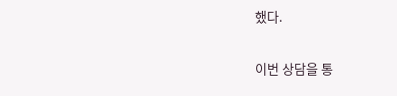했다.

이번 상담을 통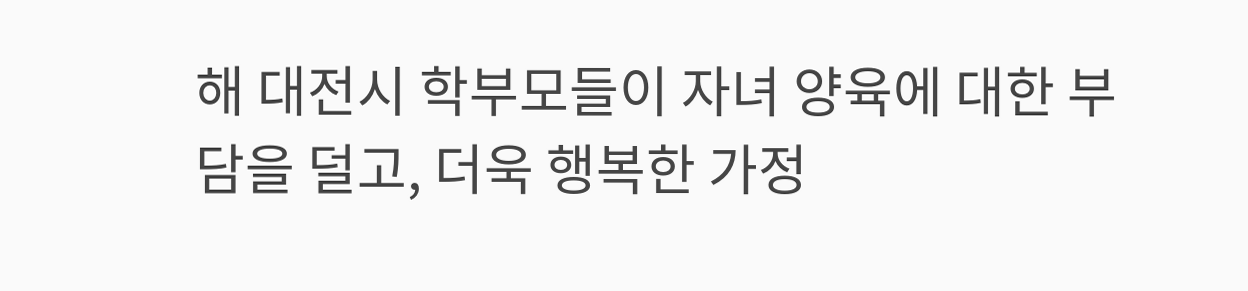해 대전시 학부모들이 자녀 양육에 대한 부담을 덜고, 더욱 행복한 가정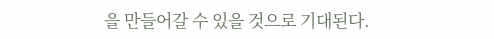을 만들어갈 수 있을 것으로 기대된다.